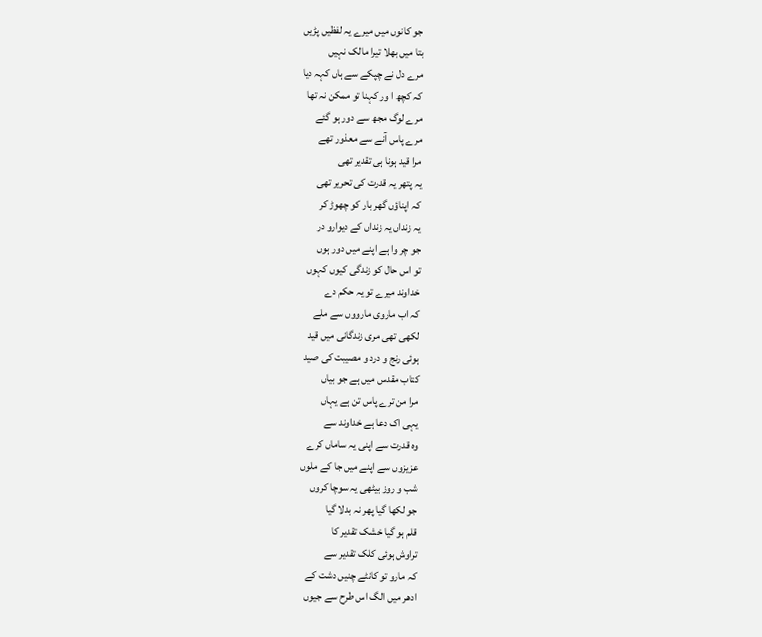جو کانوں میں میرے یہ لفظیں پڑیں
بتا میں بھلا تیرا مالک نہیں
مرے دل نے چپکے سے ہاں کہہ دیا
کہ کچھ ا ور کہنا تو ممکن نہ تھا
مرے لوگ مجھ سے دور ہو گئے
مرے پاس آنے سے معذور تھے
مرا قید ہونا ہی تقدیر تھی
یہ پتھر یہ قدرت کی تحریر تھی
کہ اپناؤں گھر بار کو چھوڑ کر
یہ زنداں یہ زنداں کے دیوارو در
جو چر وا ہے اپنے میں دور ہوں
تو اس حال کو زندگی کیوں کہوں
خداوند میرے تو یہ حکم دے
کہ اب ماروی مارووں سے ملے
لکھی تھی مری زندگانی میں قید
ہوئی رنج و درد و مصیبت کی صید
کتاب مقدس میں ہے جو بیاں
مرا من ترے پاس تن ہے یہاں
یہی اک دعا ہے خداوند سے
وہ قدرت سے اپنی یہ ساماں کرے
عزیزوں سے اپنے میں جا کے ملوں
شب و روز بیٹھی یہ سوچا کروں
جو لکھا گیا پھر نہ بدلا گیا
قلم ہو گیا خشک تقدیر کا
تراوش ہوئی کلک تقدیر سے
کہ مارو تو کانٹے چنیں دشت کے
ادھر میں الگ اس طرح سے جیوں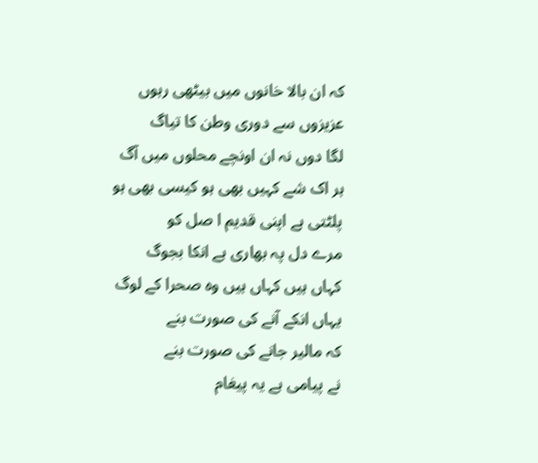کہ ان بالا خانوں میں بیٹھی رہوں
عزیزوں سے دوری وطن کا تیاگ
لگا دوں نہ ان اونچے محلوں میں آگ
ہر اک شے کہیں بھی ہو کیسی بھی ہو
پلٹتی ہے اپنی قدیم ا صل کو
مرے دل پہ بھاری ہے انکا بجوگ
کہاں ہیں کہاں ہیں وہ صحرا کے لوگ
یہاں انکے آنے کی صورت بنے
کہ مالیر جانے کی صورت بنے
نے پیامی ہے یہ پیغام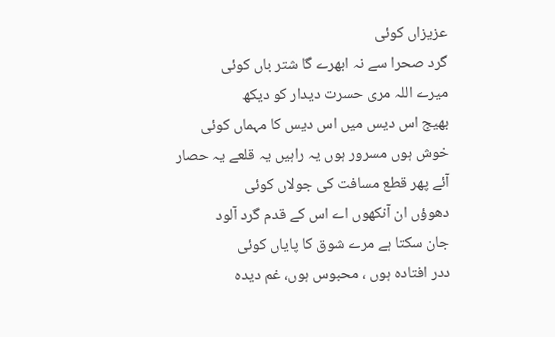عزیزاں کوئی
گرد صحرا سے نہ ابھرے گا شتر باں کوئی
میرے اللہ مری حسرت دیدار کو دیکھ
بھیج اس دیس میں اس دیس کا مہماں کوئی
خوش ہوں مسرور ہوں یہ راہیں یہ قلعے یہ حصار
آئے پھر قطع مسافت کی جولاں کوئی
دھوؤں ان آنکھوں اے اس کے قدم گرد آلود
جان سکتا ہے مرے شوق کا پایاں کوئی
ددر افتادہ ہوں ، محبوس ہوں، غم دیدہ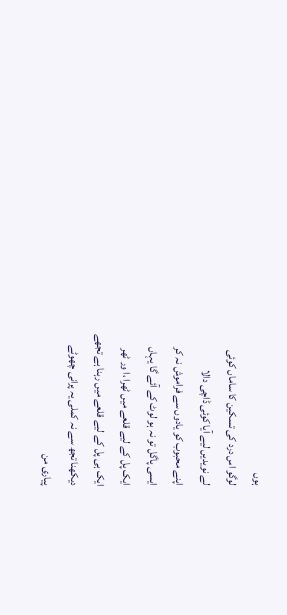ہوں
لوگو اس درد کی تسکین کا ساماں کوئی
لے نویدیں لیے آیا کوئی ڈاچی دالا
اپنے محبوب کو یادوں سے فراموش نہ کر
ایسی پاگل تو نہ ہو لوٹ کے آئے گا یہاں
ایک پل کے لیے قلعے میں ٹھرا ،ا ور ٹھر
ایک ہی پل کے لیے قلعے میں رہنا ہے تجھے
دیکھنا تجھ سے نہ کملی یہ پرانی چھوٹے
پیاری من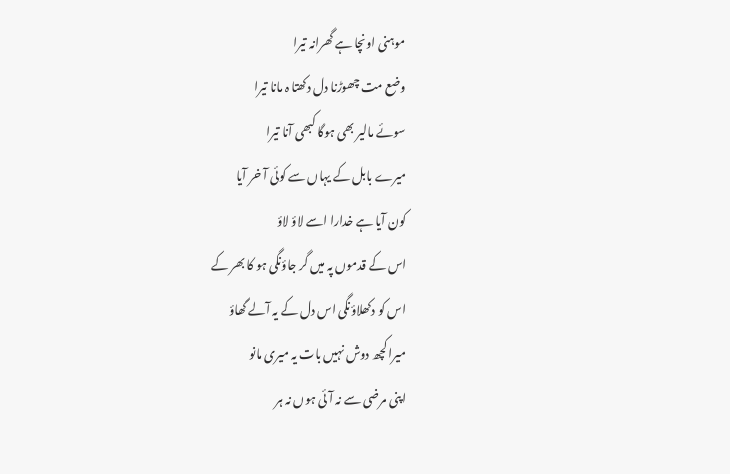موہنی اونچا ہے گھرانہ تیرا
وضع مت چھوڑنا دل دکھتا ہ مانا تیرا
سوئے مالیر بھی ہوگا کبھی آنا تیرا
میرے بابل کے یہاں سے کوئی آ خر آیا
کون آیا ہے خدارا اسے لاؤ لاؤ
اس کے قدموں پہ میں گر جاؤنگی ہو کا بھر کے
اس کو دکھلاؤنگی اس دل کے یہ آلے گھاؤ
میرا کچھ دوش نہیں بات یہ میری مانو
اپنی مرضی سے نہ آئی ہوں نہ ہر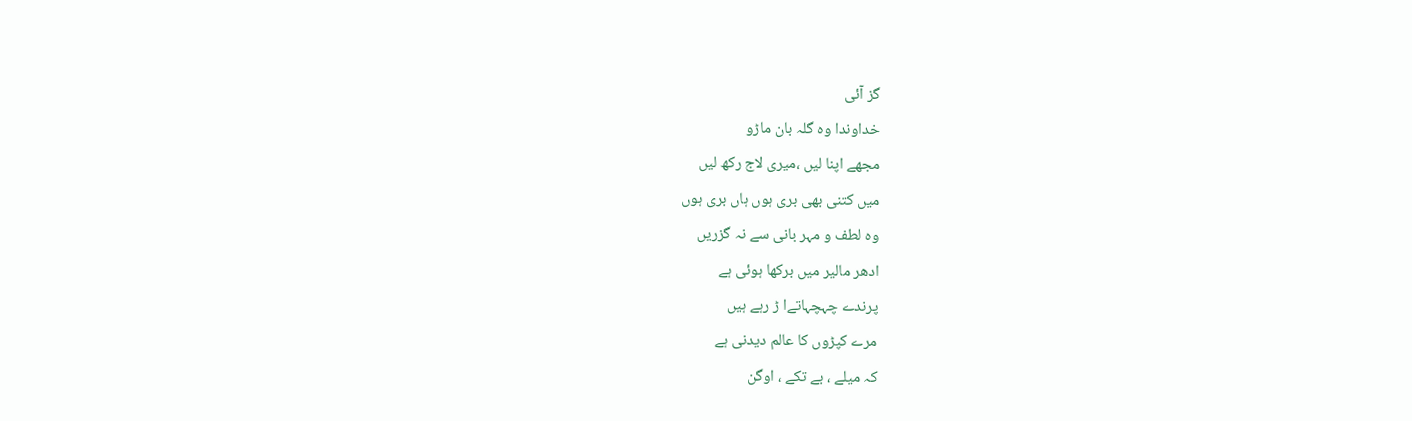گز آئی
خداوندا وہ گلہ بان ماڑو
مجھے اپنا لیں ،میری لاج رکھ لیں
میں کتنی بھی بری ہوں ہاں بری ہوں
وہ لطف و مہر بانی سے نہ گزریں
ادھر مالیر میں برکھا ہوئی ہے
پرندے چہچہاتےا ڑ رہے ہیں
مرے کپڑوں کا عالم دیدنی ہے
کہ میلے ، بے تکے ، اوگن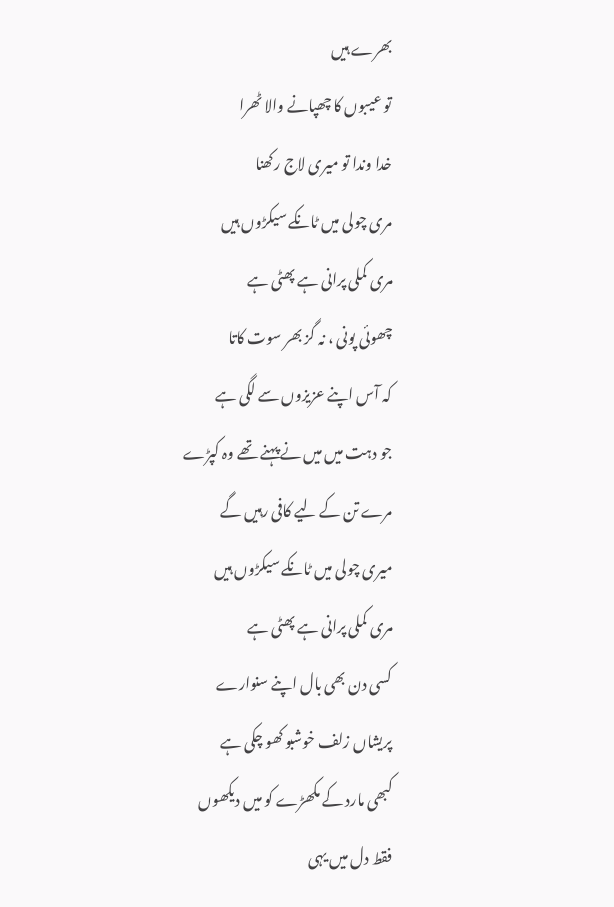بھرے ہیں
تو عیبوں کا چھپانے والا ٹھرا
خدا وندا تو میری لاج رکھنا
مری چولی میں ٹانکے سیکڑوں ہیں
مری کملی پرانی ہے پھٹی ہے
چھوئی پونی ، نہ گز بھر سوت کاتا
کہ آس اپنے عزیزوں سے لگی ہے
جو دہت میں میں نے پہنے تھے وہ کپڑے
مرے تن کے لیے کافی رہیں گے
میری چولی میں ٹانکے سیکڑوں ہیں
مری کملی پرانی ہے پھٹی ہے
کسی دن بھی بال اپنے سنوارے
پریشاں زلف خوشبو کھو چکی ہے
کبھی مارد کے مکھڑے کو میں دیکھوں
فقط دل میں یہی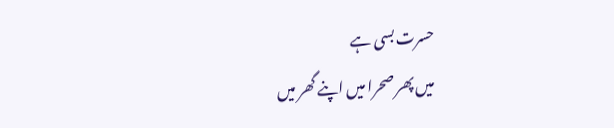حسرت بسی ہے
میں پھر صحرا میں اپنے گھر میں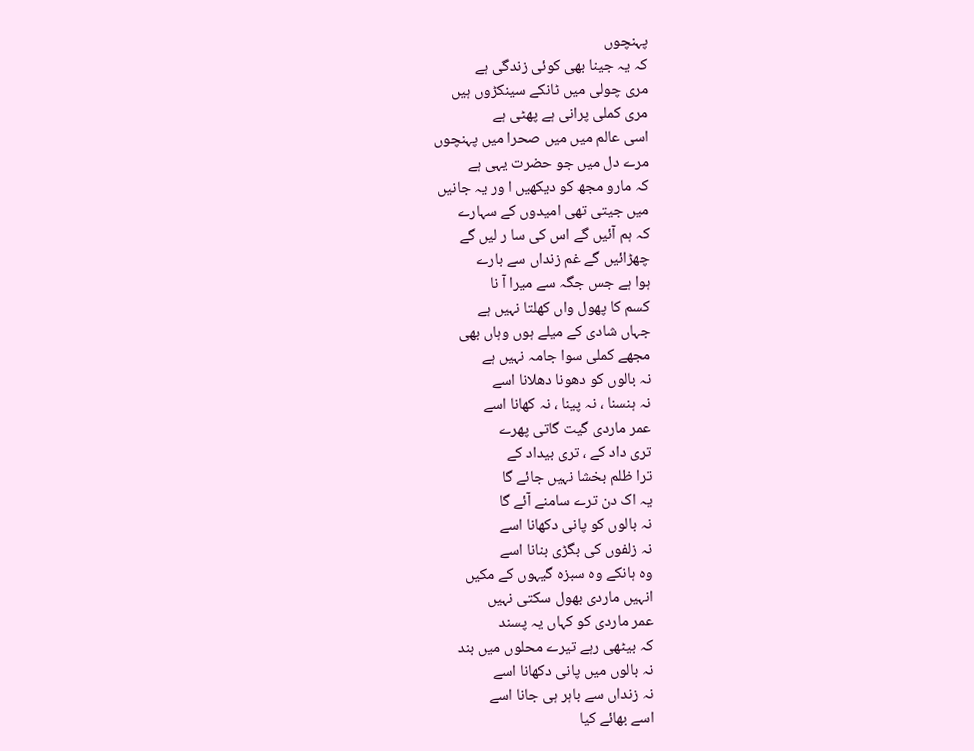پہنچوں
کہ یہ جینا بھی کوئی زندگی ہے
مری چولی میں ٹانکے سینکڑوں ہیں
مری کملی پرانی ہے پھٹی ہے
اسی عالم میں میں صحرا میں پہنچوں
مرے دل میں جو حضرت یہی ہے
کہ مارو مجھ کو دیکھیں ا ور یہ جانیں
میں جیتی تھی امیدوں کے سہارے
کہ ہم آئیں گے اس کی سا ر لیں گے
چھڑائیں گے غم زنداں سے بارے
ہوا ہے جس جگہ سے میرا آ نا
کسم کا پھول واں کھلتا نہیں ہے
جہاں شادی کے میلے ہوں وہاں بھی
مجھے کملی سوا جامہ نہیں ہے
نہ بالوں کو دھونا دھلانا اسے
نہ ہنسنا ، نہ پینا ، نہ کھانا اسے
عمر ماردی گیت گاتی پھرے
تری داد کے ، تری بیداد کے
ترا ظلم بخشا نہیں جائے گا
یہ اک دن ترے سامنے آئے گا
نہ بالوں کو پانی دکھانا اسے
نہ زلفوں کی بگڑی بنانا اسے
وہ ہانکے وہ سبزہ گیہوں کے مکیں
انہیں ماردی بھول سکتی نہیں
عمر ماردی کو کہاں یہ پسند
کہ بیٹھی رہے تیرے محلوں میں بند
نہ بالوں میں پانی دکھانا اسے
نہ زنداں سے باہر ہی جانا اسے
اسے بھائے کیا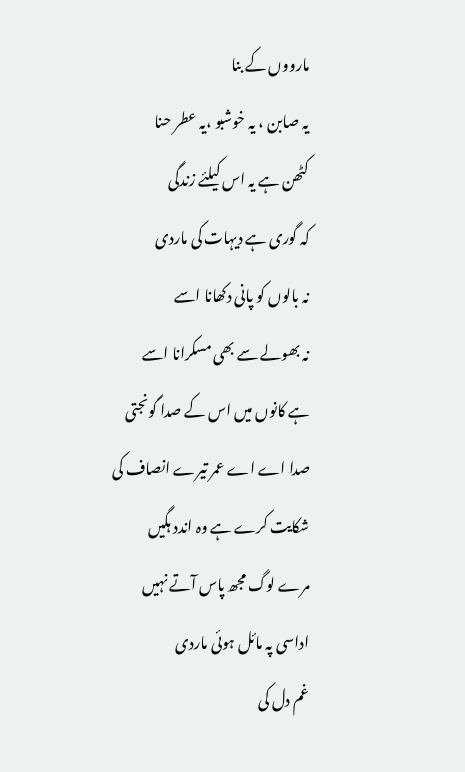مارووں کے بنا
یہ صابن ، یہ خوشبو ،یہ عطر حنا
کٹھن ہے یہ اس کیلئے زندگی
کہ گوری ہے دیہات کی ماردی
نہ بالوں کو پانی دکھانا اسے
نہ بھولے سے بھی مسکرانا اسے
ہے کانوں میں اس کے صدا گونجتی
صدا اے اے عمر تیرے انصاف کی
شکایت کرے ہے وہ اندد ہگیں
مرے لوگ مجھ پاس آتے نہیں
اداسی پہ مائل ہوئی ماردی
غم دل کی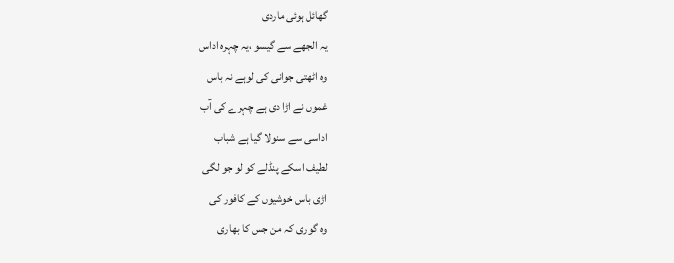گھائل ہوئی ماردی
یہ الجھے سے گیسو ،یہ چہرہ اداس
وہ اٹھتی جوانی کی لوہے نہ باس
غموں نے اڑا دی ہے چہرے کی آب
اداسی سے سنولا گیا ہے شباب
لطیف اسکے پنڈلے کو لو جو لگی
اڑی باس خوشیوں کے کافور کی
وہ گوری کہ من جس کا بھاری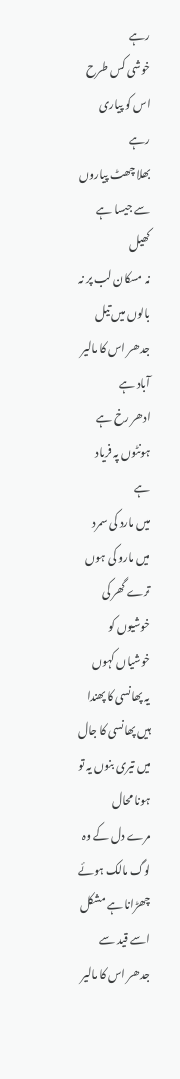رہے
خوشی کس طرح اس کو پیاری رہے
بھلا چھٹ پیاروں سے جیسا ہے کھیل
نہ مسکان لب پر نہ بالوں میں تیل
جدھر اس کا مالیر آباد ہے
ادھر رخ ہے ہونٹوں پہ فریاد ہے
میں مارد کی سمرد میں مارو کی ہوں
ترے گھر کی خوشیوں کو خوشیاں کہوں
یہ پھانسی کا پھندا ہیں پھانسی کا جال
میں تیری بنوں یہ تو ہونا محال
مرے دل کے وہ لوگ مالک ہوئے
چھڑانا ہے مشکل اسے قید سے
جدھر اس کا مالیر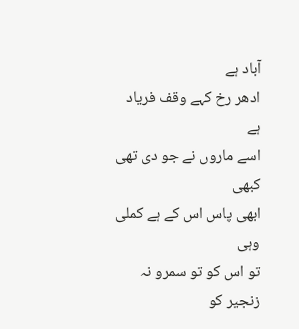آباد ہے
ادھر رخ کہے وقف فریاد ہے
اسے ماروں نے جو دی تھی کبھی
ابھی پاس اس کے ہے کملی وہی
تو اس کو تو سمرو نہ زنجیر کو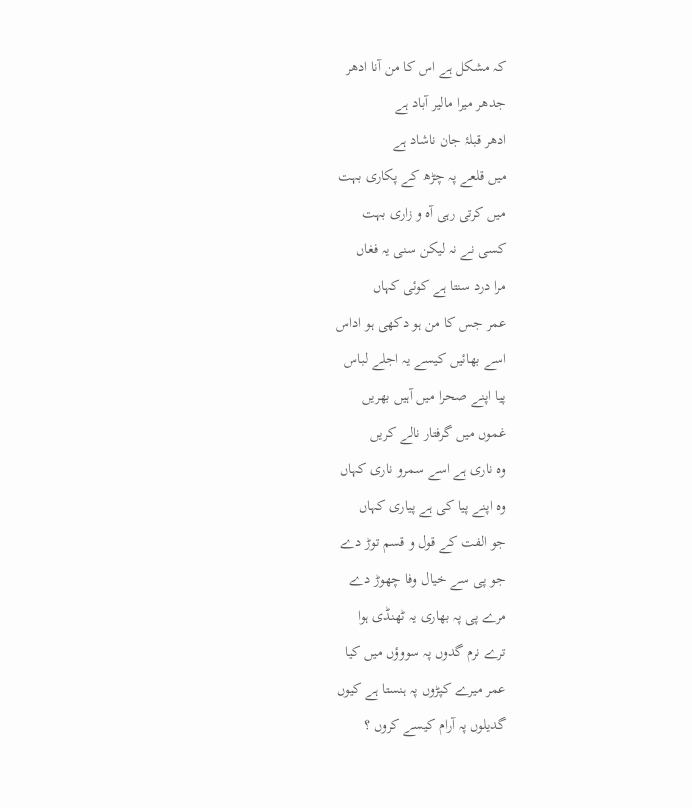کہ مشکل ہے اس کا من آنا ادھر
جدھر میرا مالیر آباد ہے
ادھر قبلۂ جان ناشاد ہے
میں قلعے پہ چڑھ کے پکاری بہت
میں کرتی رہی آہ و زاری بہت
کسی نے نہ لیکن سنی یہ فغاں
مرا درد سنتا ہے کوئی کہاں
عمر جس کا من ہو دکھی ہو اداس
اسے بھائیں کیسے یہ اجلے لباس
پیا اپنے صحرا میں آہیں بھریں
غموں میں گرفتار نالے کریں
وہ ناری ہے اسے سمرو ناری کہاں
وہ اپنے پیا کی ہے پیاری کہاں
جو الفت کے قول و قسم توڑ دے
جو پی سے خیال وفا چھوڑ دے
مرے پی پہ بھاری یہ ٹھنڈی ہوا
ترے نرم گدوں پہ سووؤں میں کیا
عمر میرے کپڑوں پہ ہنستا ہے کیوں
گدیلوں پہ آرام کیسے کروں ؟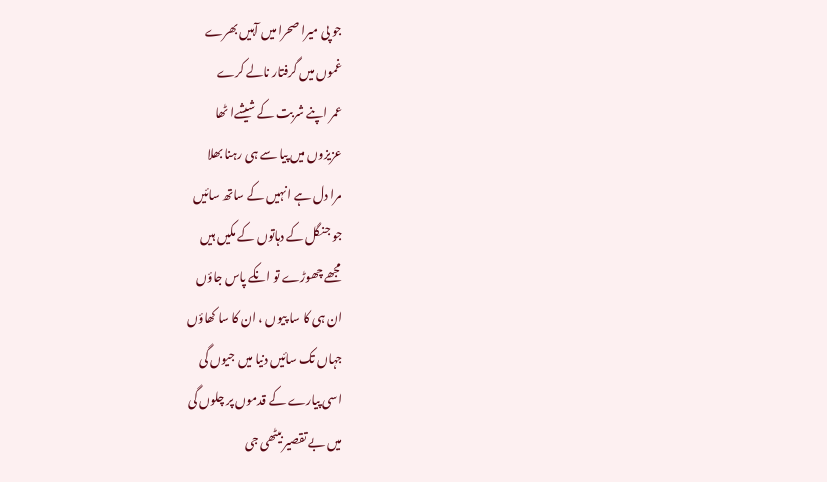جو پی میرا صحرا میں آہیں بھرے
غموں میں گرفتار نالے کرے
عمر اپنے شربت کے شیشےا ٹھا
عزیزوں میں پیا سے ہی رہنا بھلا
مرا دل ہے انہیں کے ساتھ سائیں
جو جنگل کے دہاتوں کے مکیں ہیں
مجھے چھوڑے تو انکے پاس جاؤں
ان ہی کا سا پیوں ، ان کا سا کھاؤں
جہاں تک سائیں دنیا میں جیوں گی
اسی پیارے کے قدموں پر چلوں گی
میں بے تقصیر بیٹھی جی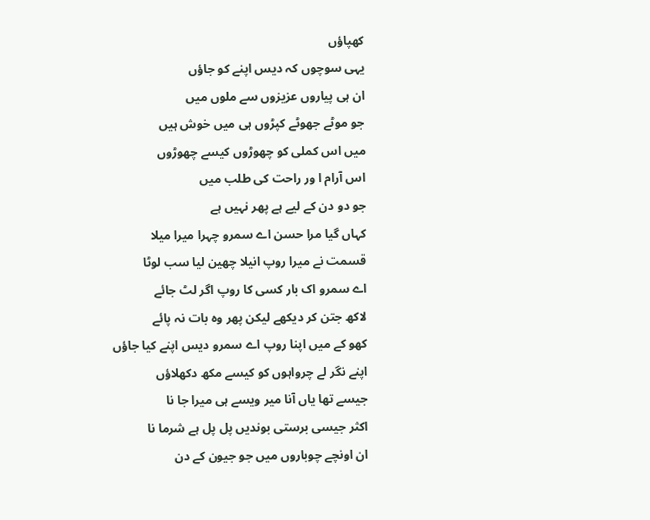کھپاؤں
یہی سوچوں کہ دیس اپنے کو جاؤں
ان ہی پیاروں عزیزوں سے ملوں میں
جو موٹے جھوٹے کپڑوں ہی میں خوش ہیں
میں اس کملی کو چھوڑوں کیسے چھوڑوں
اس آرام ا ور راحت کی طلب میں
جو دو دن کے لیے ہے پھر نہیں ہے
کہاں گیا مرا حسن اے سمرو چہرا میرا میلا
قسمت نے میرا روپ انیلا چھین لیا سب لوٹا
اے سمرو اک بار کسی کا روپ اگر لٹ جائے
لاکھ جتن کر دیکھے لیکن پھر وہ بات نہ پائے
کھو کے میں اپنا روپ اے سمرو دیس اپنے کیا جاؤں
اپنے نگر لے چرواہوں کو کیسے مکھ دکھلاؤں
جیسے تھا یاں آنا میر ویسے ہی میرا جا نا
اکثر جیسی برستی بوندیں پل پل ہے شرما نا
ان اونچے چوباروں میں جو جیون کے دن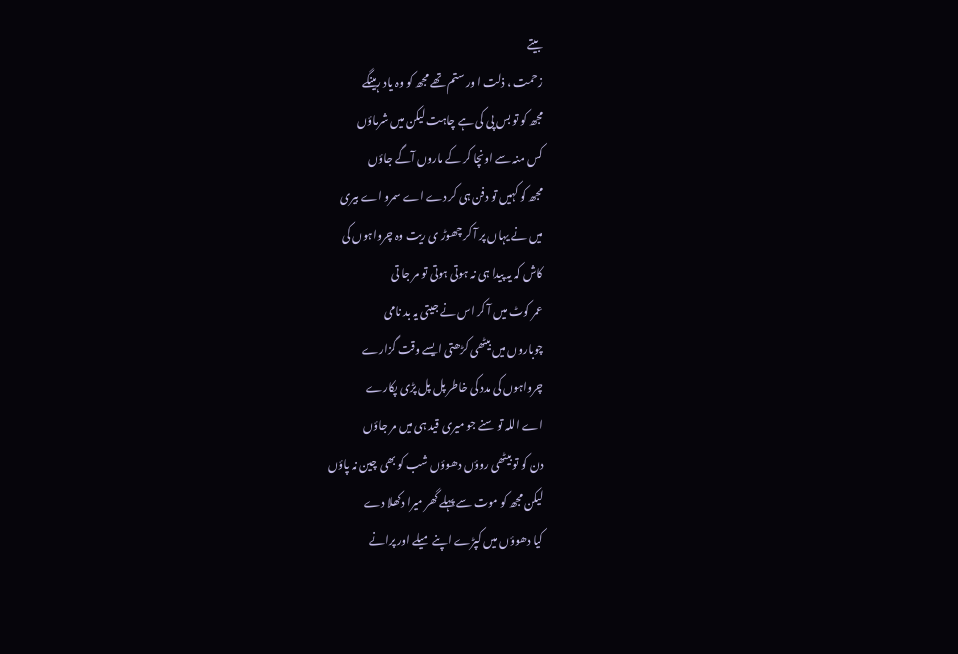بیتے
زحمت ، ذلت ا ور ستم تھے مجھ کو وہ یاد رہینگے
مجھ کو تو بس پی کی ہے چاہت لیکن میں شرماؤں
کس منہ سے اونچا کر کے ماروں آگے جاؤں
مجھ کو کہیں تو دفن ہی کر دے اے سمرو اے بیری
میں نے یہاں پر آ کر چھوڑ ی ریت وہ چرواہوں کی
کاش کہ یہ پیدا ہی نہ ہوتی ہوتی تو مر جا تی
عمر کوٹ میں آ کر اس نے جیتی یہ بد نامی
چوباروں میں بیٹھی کڑھتی ایسے وقت گزارے
چرواہوں کی مدد کی خاطر پل پل پڑی پکارے
اے اللہ تو سنے جو میری قید ہی میں مر جاؤں
دن کو تو بیٹھی روؤں دھوؤں شب کو بھی چین نہ پاؤں
لیکن مجھ کو موت سے پہلے گھر میرا دکھلا دے
کیا دھوؤں میں کپڑے اپنے میلے اور پرانے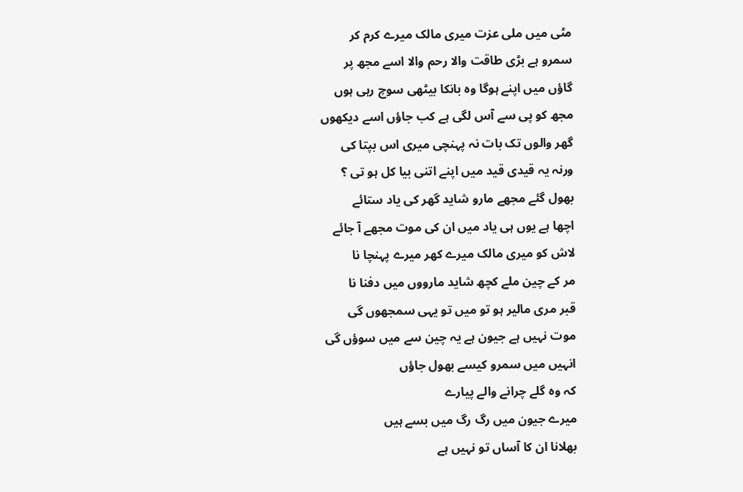مٹی میں ملی عزت میری مالک میرے کرم کر
سمرو ہے بڑی طاقت والا رحم والا اسے مجھ پر
گاؤں میں اپنے ہوگا وہ بانکا بیٹھی سوچ رہی ہوں
مجھ کو پی سے آس لگی ہے کب جاؤں اسے دیکھوں
گھر والوں تک بات نہ پہنچی میری اس بپتا کی
ورنہ یہ قیدی قید میں اپنے اتنی بیا کل ہو تی ؟
بھول گئے مجھے مارو شاید گھر کی یاد ستائے
اچھا ہے یوں ہی یاد میں ان کی موت مجھے آ جائے
لاش کو میری مالک میرے کھر میرے پہنچا نا
مر کے چین ملے کچھ شاید مارووں میں دفنا نا
قبر مری مالیر ہو تو میں تو یہی سمجھوں گی
موت نہیں ہے جیون ہے یہ چین سے میں سوؤں گی
انہیں میں سمرو کیسے بھول جاؤں
کہ وہ گلے چرانے والے پیارے
میرے جیون میں رگ رگ میں بسے ہیں
بھلانا ان کا آساں تو نہیں ہے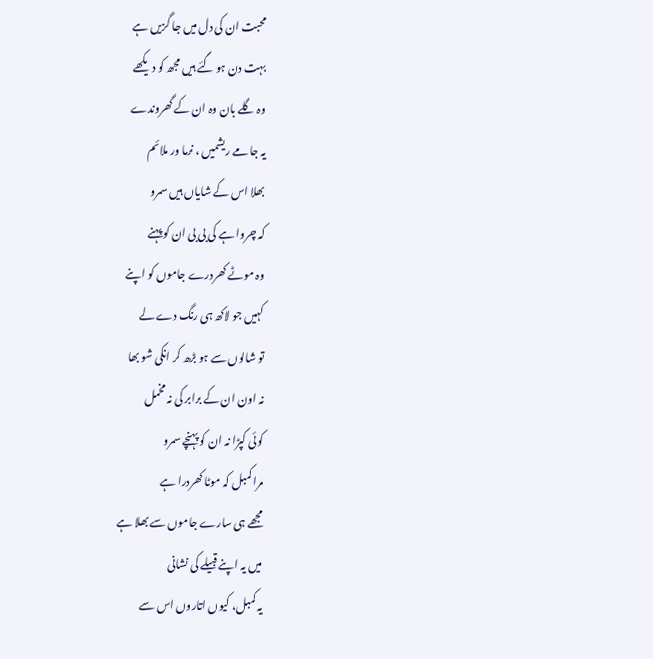محبت ان کی دل میں جا گزیں ہے
بہت دن ہو گئے ہیں مجھ کو دیکھے
وہ گلے بان وہ ان کے گھروندے
یہ جامے ریشمیں ، نرما ور ملائم
بھلا اس کے شایاں ہیں سمرو
کہ چروا ہے کی بی بی ان کو پہنے
وہ موٹے کھردرے جاموں کو اپنے
کہیں جو لاکھ ہی رنگ دے لے
تو شالوں سے ہو بڑھ کر انکی شو بھا
نہ اون ان کے برابر کی نہ مخمل
کوئی کپڑا نہ ان کو پہنچے سمرو
مرا کمبل کہ موٹا کھردرا ہے
مجھے ہی سارے جاموں سے بھلا ہے
میں یہ اپنے قبیلے کی نشانی
یہ کمبل، کیوں اتاروں اس سے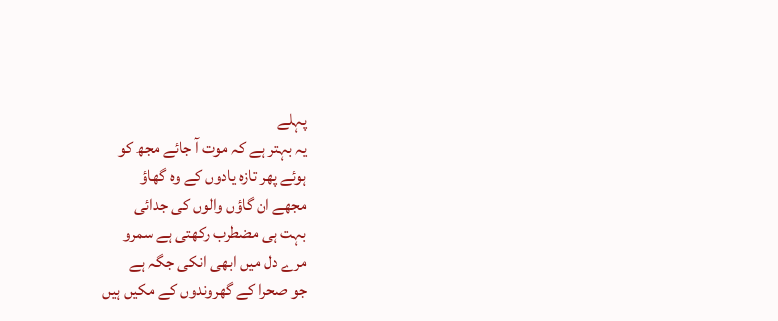پہلے
یہ بہتر ہے کہ موت آ جائے مجھ کو
ہوئے پھر تازہ یادوں کے وہ گھاؤ
مجھے ان گاؤں والوں کی جدائی
بہت ہی مضطرب رکھتی ہے سمرو
مرے دل میں ابھی انکی جگہ ہے
جو صحرا کے گھروندوں کے مکیں ہیں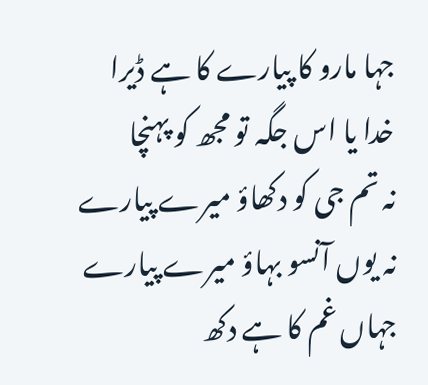جہا مارو کا پیارے کا ہے ڈیرا
خدا یا اس جگہ تو مجھ کو پہنچا
نہ تم جی کو دکھاؤ میرے پیارے
نہ یوں آنسو بہاؤ میرے پیارے
جہاں غم کا ہے دکھ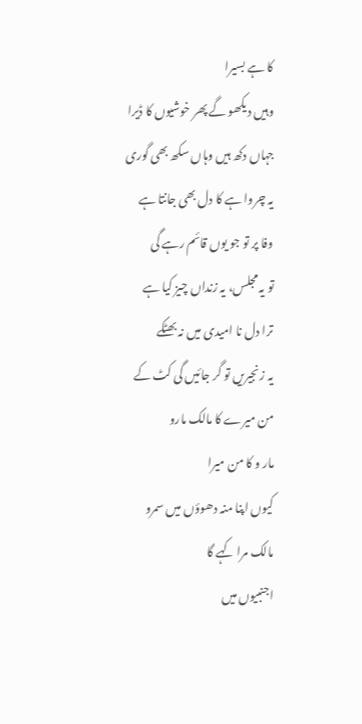کا ہے بسیرا
وہیں دیکھو گے پھر خوشیوں کا ڈیرا
جہاں دکھ ہیں وہاں سکھ بھی گوری
یہ چروا ہے کا دل بھی جانتا ہے
وفا پر تو جو یوں قائم رہے گی
تو یہ مجلس، یہ زنداں چیز کیا ہے
ترا دل نا امیدی میں نہ بھٹکے
یہ زنجیریں تو گر جائیں گی کٹ کے
من میرے کا مالک مارو
مار و کا من میرا
کیوں اپنا منہ دھوؤں میں سمرو
مالک مرا کہے گا
اجنبیوں میں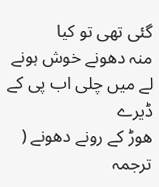گئی تھی تو کیا
منہ دھونے خوش ہونے
لے میں چلی اب پی کے ڈیرے
ھوڑ کے رونے دھونے ( ترجمہ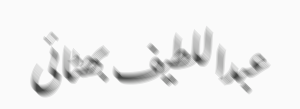عبداللطیف بھٹائی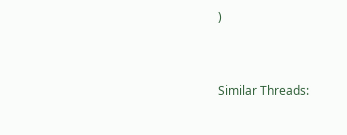)


Similar Threads: